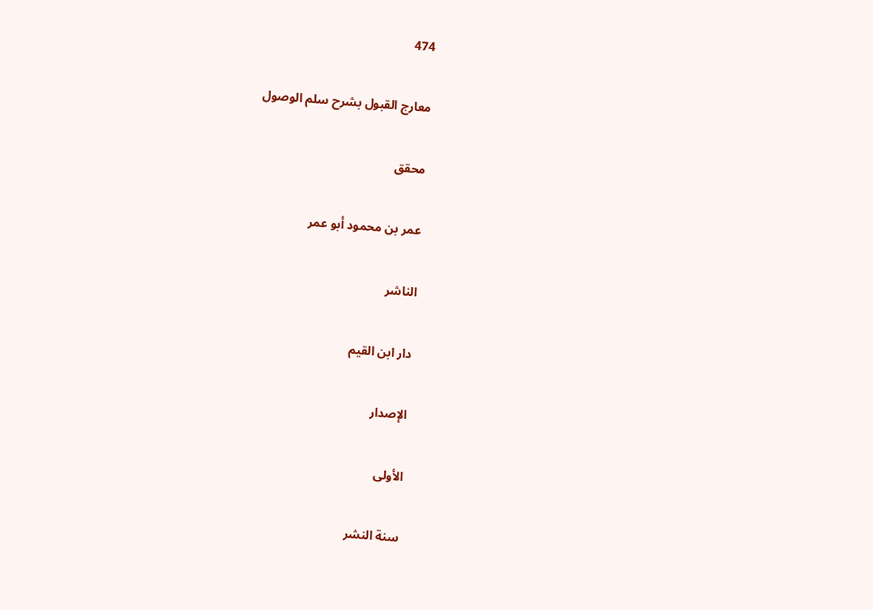474

معارج القبول بشرح سلم الوصول

محقق

عمر بن محمود أبو عمر

الناشر

دار ابن القيم

الإصدار

الأولى

سنة النشر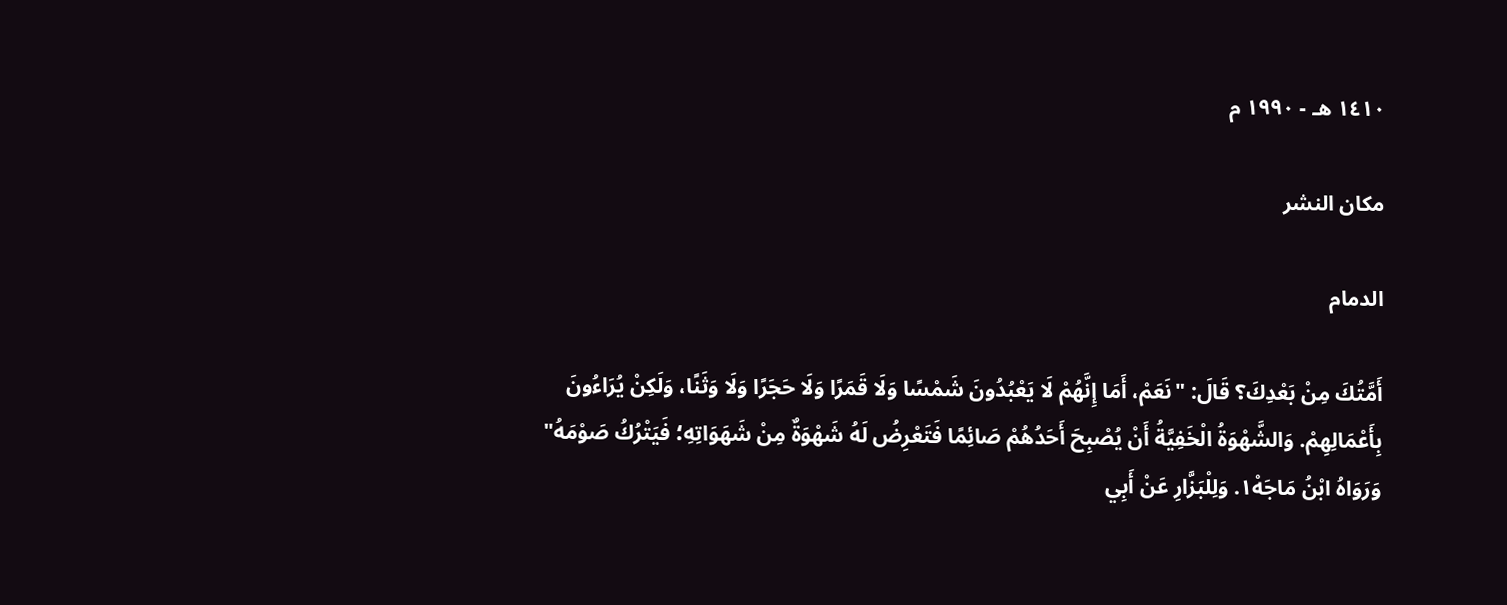١٤١٠ هـ - ١٩٩٠ م

مكان النشر

الدمام

أَمَّتُكَ مِنْ بَعْدِكَ؟ قَالَ: "نَعَمْ، أَمَا إِنَّهُمْ لَا يَعْبُدُونَ شَمْسًا وَلَا قَمَرًا وَلَا حَجَرًا وَلَا وَثَنًا، وَلَكِنْ يُرَاءُونَ بِأَعْمَالِهِمْ. وَالشَّهْوَةُ الْخَفِيَّةُ أَنْ يُصْبِحَ أَحَدُهُمْ صَائِمًا فَتَعْرِضُ لَهُ شَهْوَةٌ مِنْ شَهَوَاتِهِ؛ فَيَتْرُكُ صَوْمَهُ" وَرَوَاهُ ابْنُ مَاجَهْ١. وَلِلْبَزَّارِ عَنْ أَبِي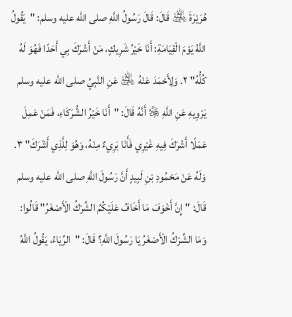هُرَيْرَةَ ﵁ قَالَ: قَالَ رَسُولُ اللَّهِ صلى الله عليه وسلم: "يَقُولُ اللَّهُ يَوْمَ الْقِيَامَةِ: أَنَا خَيْرُ شَرِيكٍ، مَنْ أَشْرَكَ بِي أَحَدًا فَهُوَ لَهُ كُلُّهُ" ٢. وَلِأَحْمَدَ عَنْهُ ﵁ عَنِ النَّبِيِّ صلى الله عليه وسلم يَرْوِيهِ عَنِ اللَّهِ ﷿ أَنَّهُ قَالَ: "أَنَا خَيْرُ الشُّرَكَاءِ، فَمَنْ عَمِلَ عَمَلًا أَشْرَكَ فِيهِ غَيْرِي فَأَنَا بَرِيءٌ مِنْهُ، وَهُوَ لِلَّذِي أَشْرَكَ" ٣. وَلَهُ عَنْ مَحْمُودِ بْنِ لَبِيدٍ أَنَّ رَسُولَ اللَّهِ صلى الله عليه وسلم قَالَ: "إِنَّ أَخْوَفَ مَا أَخَافُ عَلَيْكُمُ الشِّرْكُ الْأَصْغَرُ" قَالُوا: وَمَا الشِّرْكُ الْأَصْغَرُ يَا رَسُولَ اللَّهِ؟ قَالَ: "الرِّيَاءُ، يَقُولُ اللَّهُ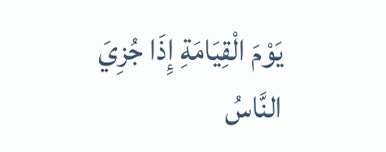يَوْمَ الْقِيَامَةِ إِذَا جُزِيَ النَّاسُ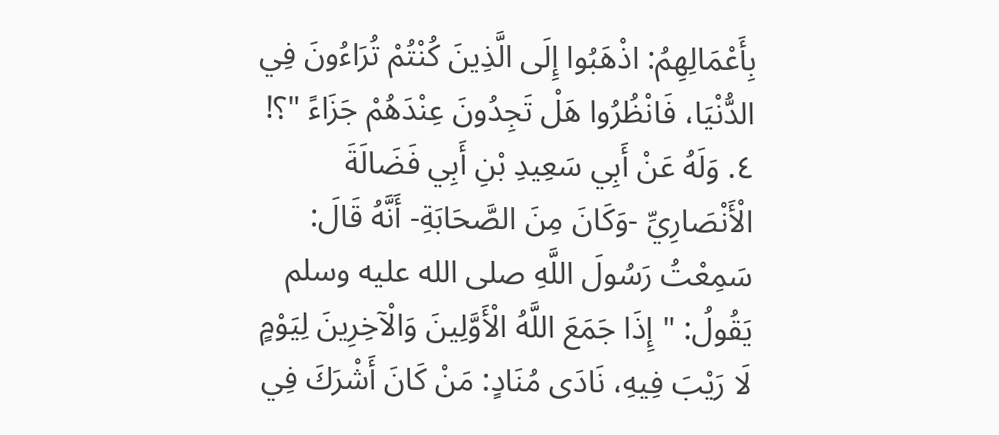بِأَعْمَالِهِمُ: اذْهَبُوا إِلَى الَّذِينَ كُنْتُمْ تُرَاءُونَ فِي الدُّنْيَا، فَانْظُرُوا هَلْ تَجِدُونَ عِنْدَهُمْ جَزَاءً "؟! ٤. وَلَهُ عَنْ أَبِي سَعِيدِ بْنِ أَبِي فَضَالَةَ الْأَنْصَارِيِّ -وَكَانَ مِنَ الصَّحَابَةِ- أَنَّهُ قَالَ: سَمِعْتُ رَسُولَ اللَّهِ صلى الله عليه وسلم يَقُولُ: "إِذَا جَمَعَ اللَّهُ الْأَوَّلِينَ وَالْآخِرِينَ لِيَوْمٍ لَا رَيْبَ فِيهِ، نَادَى مُنَادٍ: مَنْ كَانَ أَشْرَكَ فِي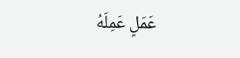عَمَلٍ عَمِلَهُ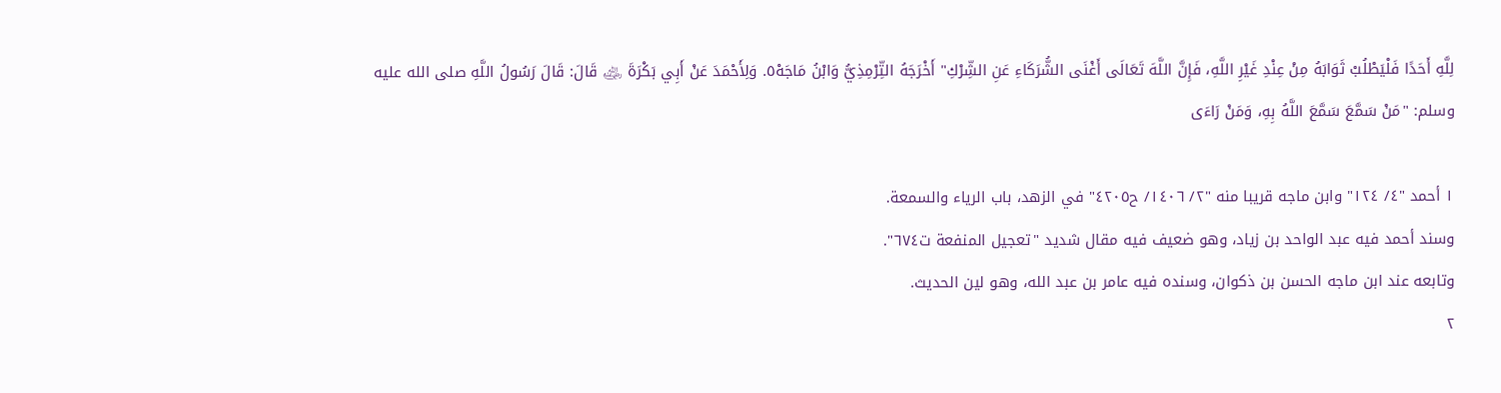لِلَّهِ أَحَدًا فَلْيَطْلُبْ ثَوَابَهُ مِنْ عِنْدِ غَيْرِ اللَّهِ، فَإِنَّ اللَّهَ تَعَالَى أَغْنَى الشُّرَكَاءِ عَنِ الشِّرْكِ" أَخْرَجَهُ التِّرْمِذِيُّ وَابْنُ مَاجَهْ٥. وَلِأَحْمَدَ عَنْ أَبِي بَكْرَةَ ﵁ قَالَ: قَالَ رَسُولُ اللَّهِ صلى الله عليه وسلم: "مَنْ سَمَّعَ سَمَّعَ اللَّهُ بِهِ، وَمَنْ رَاءَى

١ أحمد "٤/ ١٢٤" وابن ماجه قريبا منه "٢/ ١٤٠٦/ ح٤٢٠٥" في الزهد، باب الرياء والسمعة.
وسند أحمد فيه عبد الواحد بن زياد، وهو ضعيف فيه مقال شديد "تعجيل المنفعة ت٦٧٤".
وتابعه عند ابن ماجه الحسن بن ذكوان، وسنده فيه عامر بن عبد الله، وهو لين الحديث.
٢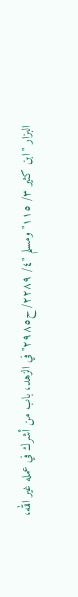البزار "ابن كثير ٣/ ١١٥" ومسلم "٤/ ٢٢٨٩/ ح٢٩٨٥" في الزهد، باب من أشرك في عمله غير الله،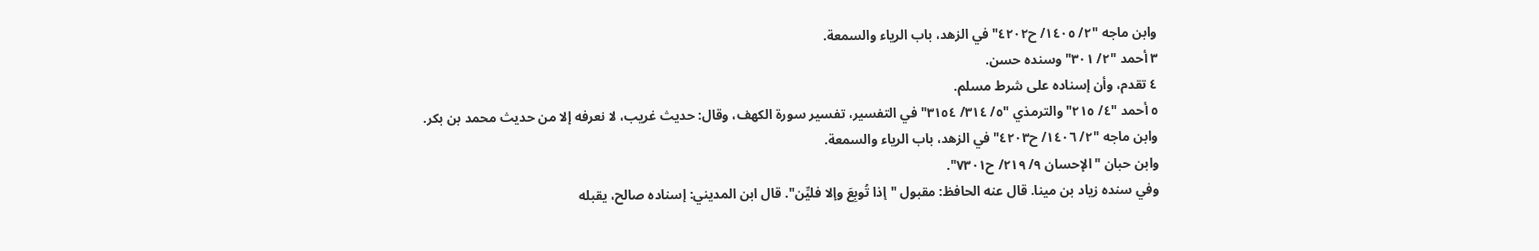وابن ماجه "٢/ ١٤٠٥/ ح٤٢٠٢" في الزهد، باب الرياء والسمعة.
٣ أحمد "٢/ ٣٠١" وسنده حسن.
٤ تقدم، وأن إسناده على شرط مسلم.
٥ أحمد "٤/ ٢١٥" والترمذي "٥/ ٣١٤/ ٣١٥٤" في التفسير، تفسير سورة الكهف، وقال: حديث غريب، لا نعرفه إلا من حديث محمد بن بكر.
وابن ماجه "٢/ ١٤٠٦/ ح٤٢٠٣" في الزهد، باب الرياء والسمعة.
وابن حبان "الإحسان ٩/ ٢١٩/ ح٧٣٠١".
وفي سنده زياد بن مينا. قال عنه الحافظ: مقبول "إذا تُوبِعَ وإلا فليِّن". قال ابن المديني: إسناده صالح، يقبله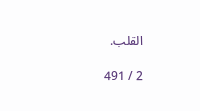القلب.

2 / 491